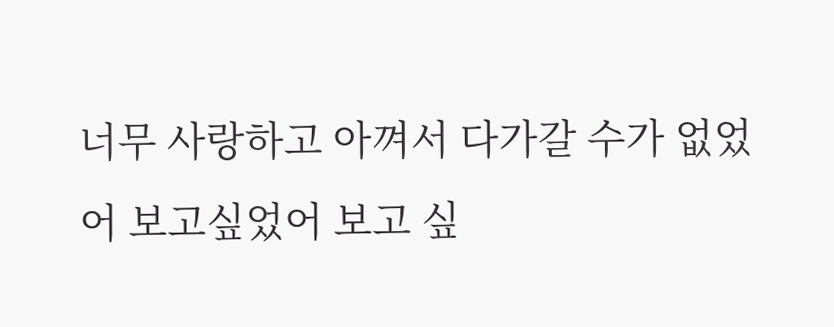너무 사랑하고 아껴서 다가갈 수가 없었어 보고싶었어 보고 싶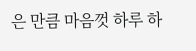은 만큼 마음껏 하루 하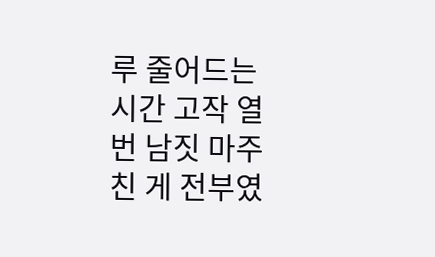루 줄어드는 시간 고작 열번 남짓 마주친 게 전부였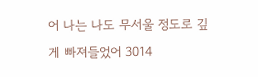어 나는 나도 무서울 정도로 깊게 빠져들었어 3014